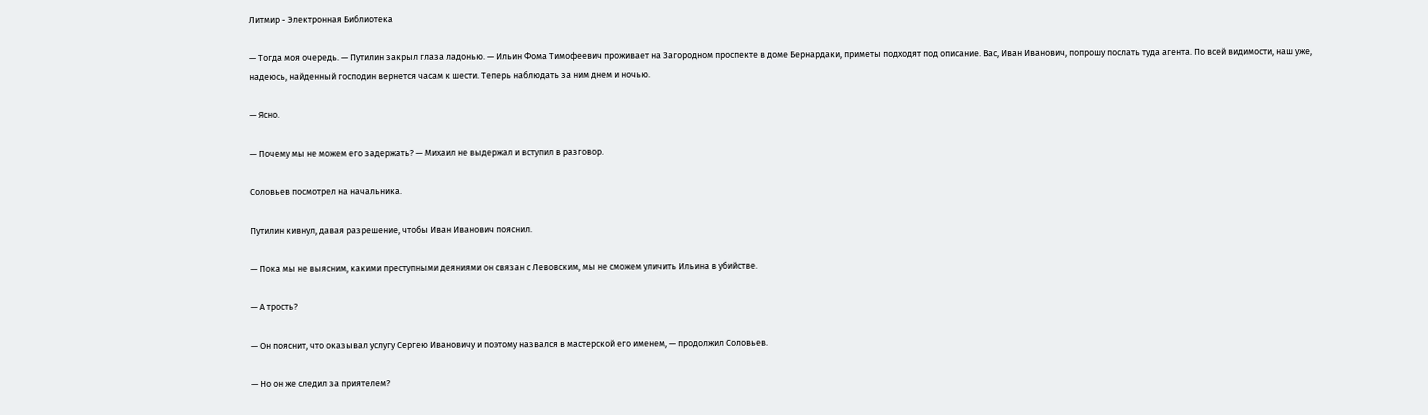Литмир - Электронная Библиотека

— Тогда моя очередь. — Путилин закрыл глаза ладонью. — Ильин Фома Тимофеевич проживает на Загородном проспекте в доме Бернардаки, приметы подходят под описание. Вас, Иван Иванович, попрошу послать туда агента. По всей видимости, наш уже, надеюсь, найденный господин вернется часам к шести. Теперь наблюдать за ним днем и ночью.

— Ясно.

— Почему мы не можем его задержать? — Михаил не выдержал и вступил в разговор.

Соловьев посмотрел на начальника.

Путилин кивнул, давая разрешение, чтобы Иван Иванович пояснил.

— Пока мы не выясним, какими преступными деяниями он связан с Левовским, мы не сможем уличить Ильина в убийстве.

— А трость?

— Он пояснит, что оказывал услугу Сергею Ивановичу и поэтому назвался в мастерской его именем, — продолжил Соловьев.

— Но он же следил за приятелем?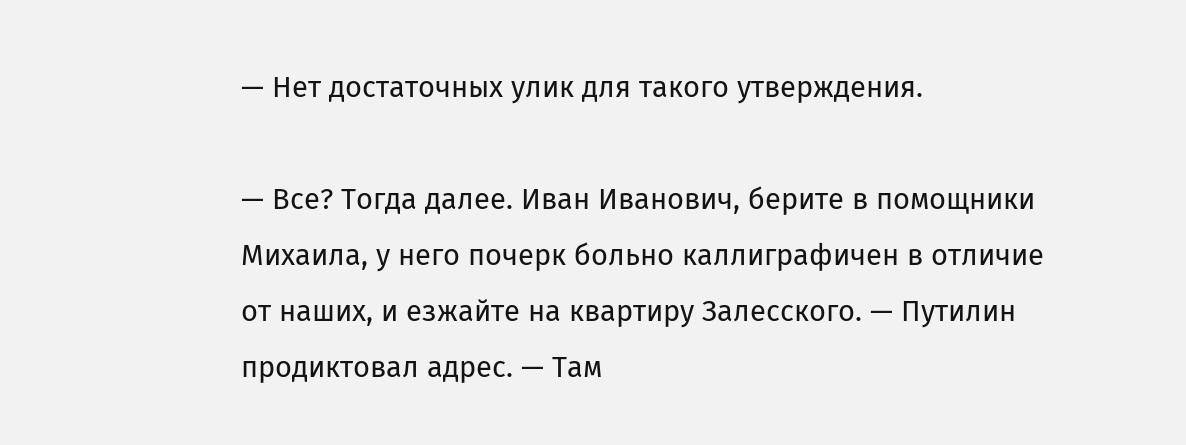— Нет достаточных улик для такого утверждения.

— Все? Тогда далее. Иван Иванович, берите в помощники Михаила, у него почерк больно каллиграфичен в отличие от наших, и езжайте на квартиру Залесского. — Путилин продиктовал адрес. — Там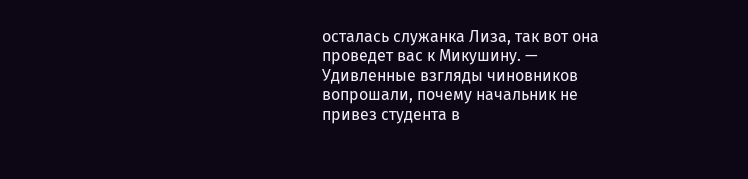осталась служанка Лиза, так вот она проведет вас к Микушину. — Удивленные взгляды чиновников вопрошали, почему начальник не привез студента в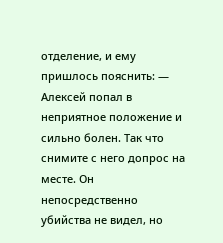отделение, и ему пришлось пояснить: — Алексей попал в неприятное положение и сильно болен. Так что снимите с него допрос на месте. Он непосредственно убийства не видел, но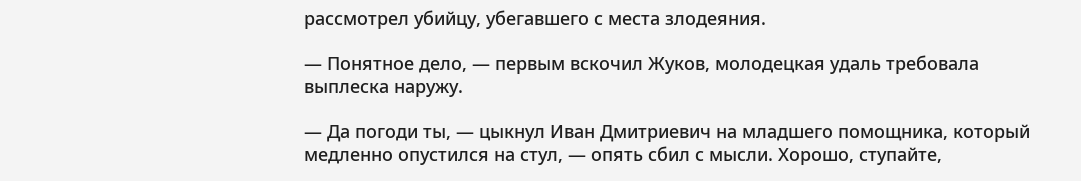рассмотрел убийцу, убегавшего с места злодеяния.

— Понятное дело, — первым вскочил Жуков, молодецкая удаль требовала выплеска наружу.

— Да погоди ты, — цыкнул Иван Дмитриевич на младшего помощника, который медленно опустился на стул, — опять сбил с мысли. Хорошо, ступайте,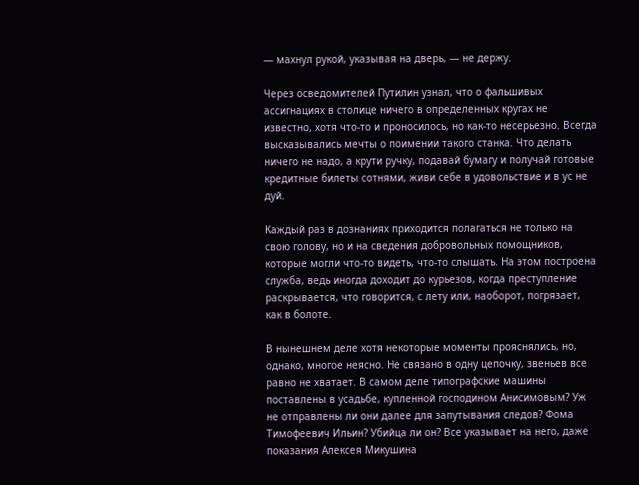— махнул рукой, указывая на дверь, — не держу.

Через осведомителей Путилин узнал, что о фальшивых ассигнациях в столице ничего в определенных кругах не известно, хотя что-то и проносилось, но как-то несерьезно. Всегда высказывались мечты о поимении такого станка. Что делать ничего не надо, а крути ручку, подавай бумагу и получай готовые кредитные билеты сотнями, живи себе в удовольствие и в ус не дуй.

Каждый раз в дознаниях приходится полагаться не только на свою голову, но и на сведения добровольных помощников, которые могли что-то видеть, что-то слышать. На этом построена служба, ведь иногда доходит до курьезов, когда преступление раскрывается, что говорится, с лету или, наоборот, погрязает, как в болоте.

В нынешнем деле хотя некоторые моменты прояснялись, но, однако, многое неясно. Не связано в одну цепочку, звеньев все равно не хватает. В самом деле типографские машины поставлены в усадьбе, купленной господином Анисимовым? Уж не отправлены ли они далее для запутывания следов? Фома Тимофеевич Ильин? Убийца ли он? Все указывает на него, даже показания Алексея Микушина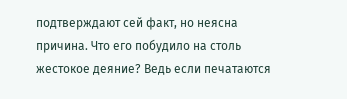подтверждают сей факт, но неясна причина. Что его побудило на столь жестокое деяние? Ведь если печатаются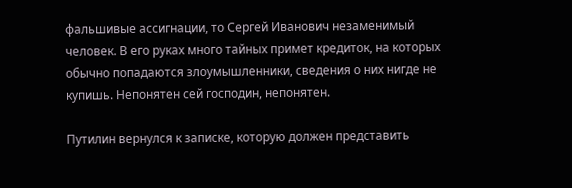фальшивые ассигнации, то Сергей Иванович незаменимый человек. В его руках много тайных примет кредиток, на которых обычно попадаются злоумышленники, сведения о них нигде не купишь. Непонятен сей господин, непонятен.

Путилин вернулся к записке, которую должен представить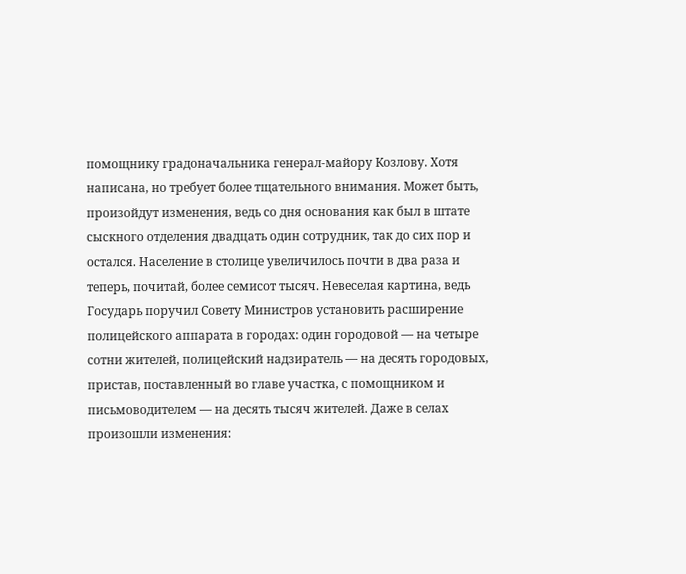помощнику градоначальника генерал-майору Козлову. Хотя написана, но требует более тщательного внимания. Может быть, произойдут изменения, ведь со дня основания как был в штате сыскного отделения двадцать один сотрудник, так до сих пор и остался. Население в столице увеличилось почти в два раза и теперь, почитай, более семисот тысяч. Невеселая картина, ведь Государь поручил Совету Министров установить расширение полицейского аппарата в городах: один городовой — на четыре сотни жителей, полицейский надзиратель — на десять городовых, пристав, поставленный во главе участка, с помощником и письмоводителем — на десять тысяч жителей. Даже в селах произошли изменения: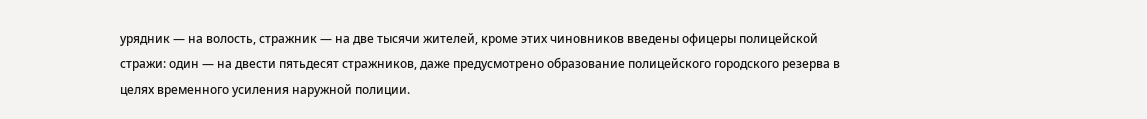урядник — на волость, стражник — на две тысячи жителей, кроме этих чиновников введены офицеры полицейской стражи: один — на двести пятьдесят стражников, даже предусмотрено образование полицейского городского резерва в целях временного усиления наружной полиции.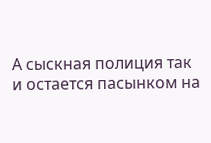А сыскная полиция так и остается пасынком на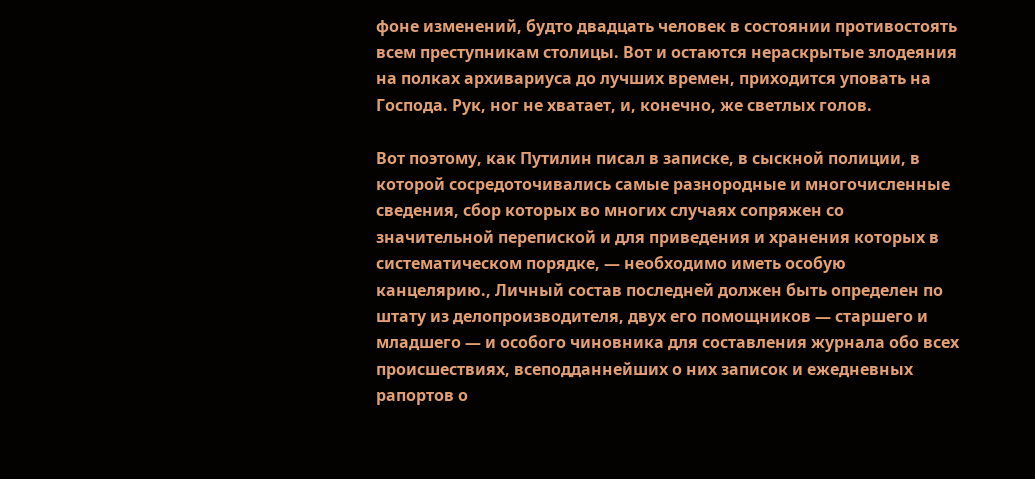фоне изменений, будто двадцать человек в состоянии противостоять всем преступникам столицы. Вот и остаются нераскрытые злодеяния на полках архивариуса до лучших времен, приходится уповать на Господа. Рук, ног не хватает, и, конечно, же светлых голов.

Вот поэтому, как Путилин писал в записке, в сыскной полиции, в которой сосредоточивались самые разнородные и многочисленные сведения, сбор которых во многих случаях сопряжен со значительной перепиской и для приведения и хранения которых в систематическом порядке, — необходимо иметь особую канцелярию., Личный состав последней должен быть определен по штату из делопроизводителя, двух его помощников — старшего и младшего — и особого чиновника для составления журнала обо всех происшествиях, всеподданнейших о них записок и ежедневных рапортов о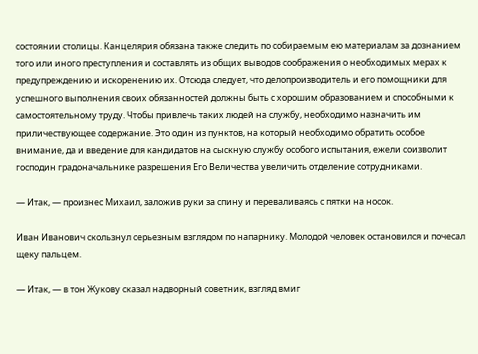состоянии столицы. Канцелярия обязана также следить по собираемым ею материалам за дознанием того или иного преступления и составлять из общих выводов соображения о необходимых мерах к предупреждению и искоренению их. Отсюда следует, что делопроизводитель и его помощники для успешного выполнения своих обязанностей должны быть с хорошим образованием и способными к самостоятельному труду. Чтобы привлечь таких людей на службу, необходимо назначить им приличествующее содержание. Это один из пунктов, на который необходимо обратить особое внимание, да и введение для кандидатов на сыскную службу особого испытания, ежели соизволит господин градоначальнике разрешения Его Величества увеличить отделение сотрудниками.

— Итак, — произнес Михаил, заложив руки за спину и переваливаясь с пятки на носок.

Иван Иванович скользнул серьезным взглядом по напарнику. Молодой человек остановился и почесал щеку пальцем.

— Итак, — в тон Жукову сказал надворный советник, взгляд вмиг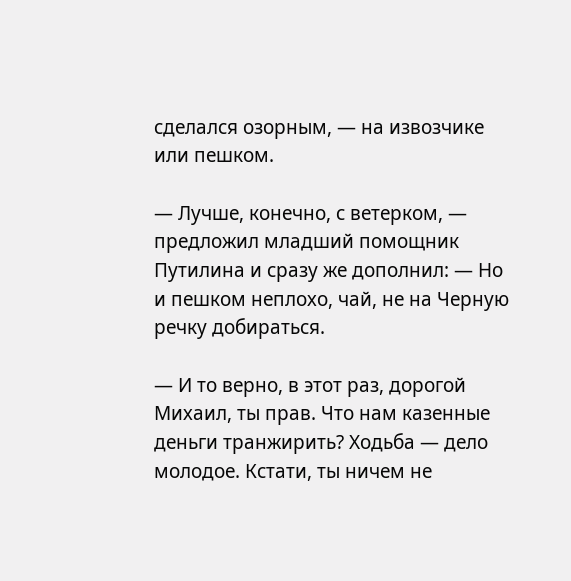сделался озорным, — на извозчике или пешком.

— Лучше, конечно, с ветерком, — предложил младший помощник Путилина и сразу же дополнил: — Но и пешком неплохо, чай, не на Черную речку добираться.

— И то верно, в этот раз, дорогой Михаил, ты прав. Что нам казенные деньги транжирить? Ходьба — дело молодое. Кстати, ты ничем не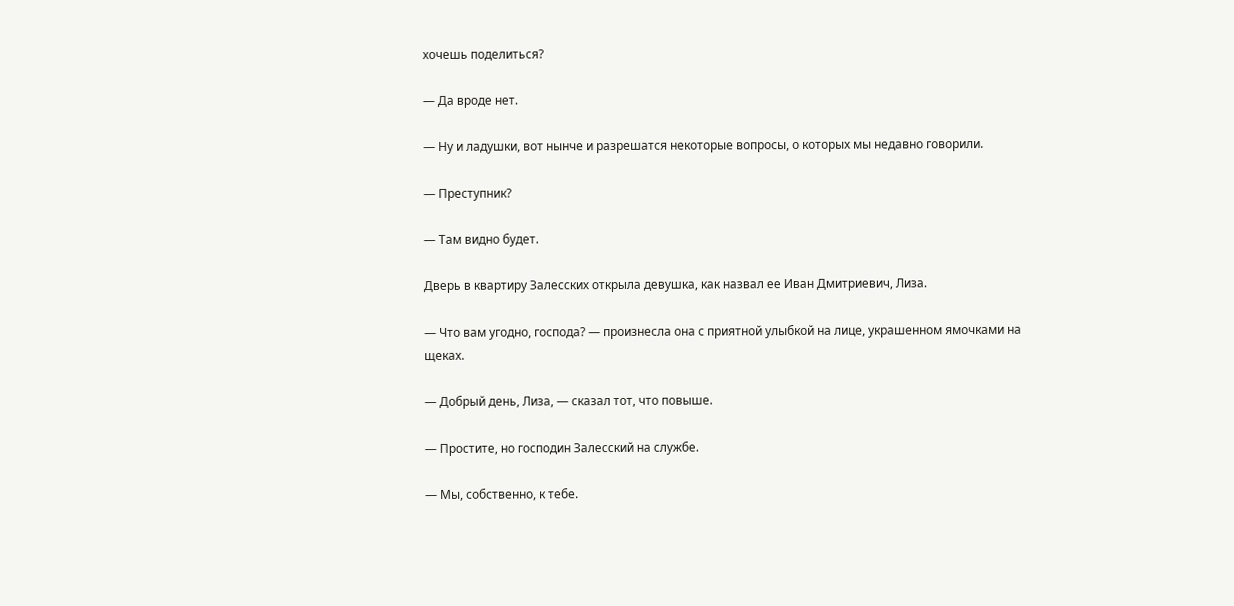хочешь поделиться?

— Да вроде нет.

— Ну и ладушки, вот нынче и разрешатся некоторые вопросы, о которых мы недавно говорили.

— Преступник?

— Там видно будет.

Дверь в квартиру Залесских открыла девушка, как назвал ее Иван Дмитриевич, Лиза.

— Что вам угодно, господа? — произнесла она с приятной улыбкой на лице, украшенном ямочками на щеках.

— Добрый день, Лиза, — сказал тот, что повыше.

— Простите, но господин Залесский на службе.

— Мы, собственно, к тебе.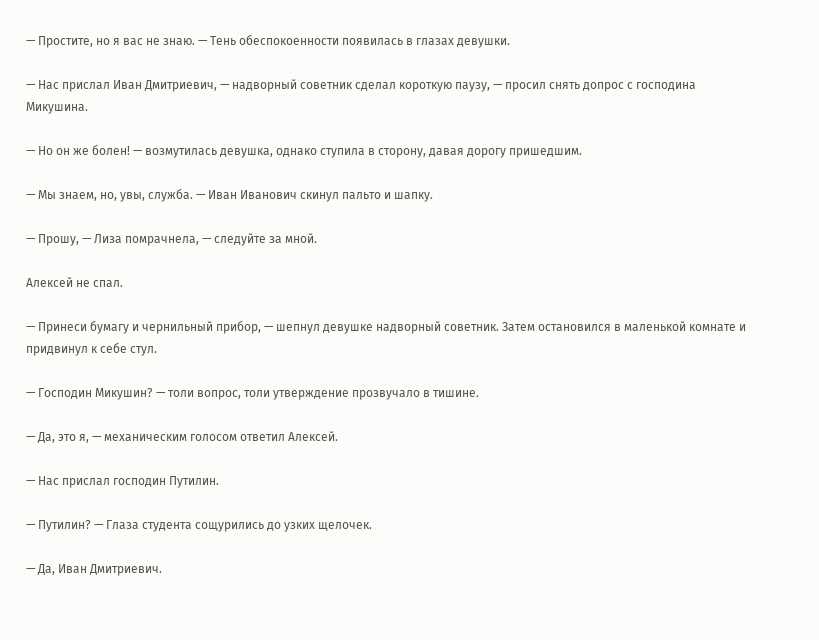— Простите, но я вас не знаю. — Тень обеспокоенности появилась в глазах девушки.

— Нас прислал Иван Дмитриевич, — надворный советник сделал короткую паузу, — просил снять допрос с господина Микушина.

— Но он же болен! — возмутилась девушка, однако ступила в сторону, давая дорогу пришедшим.

— Мы знаем, но, увы, служба. — Иван Иванович скинул пальто и шапку.

— Прошу, — Лиза помрачнела, — следуйте за мной.

Алексей не спал.

— Принеси бумагу и чернильный прибор, — шепнул девушке надворный советник. Затем остановился в маленькой комнате и придвинул к себе стул.

— Господин Микушин? — толи вопрос, толи утверждение прозвучало в тишине.

— Да, это я, — механическим голосом ответил Алексей.

— Нас прислал господин Путилин.

— Путилин? — Глаза студента сощурились до узких щелочек.

— Да, Иван Дмитриевич.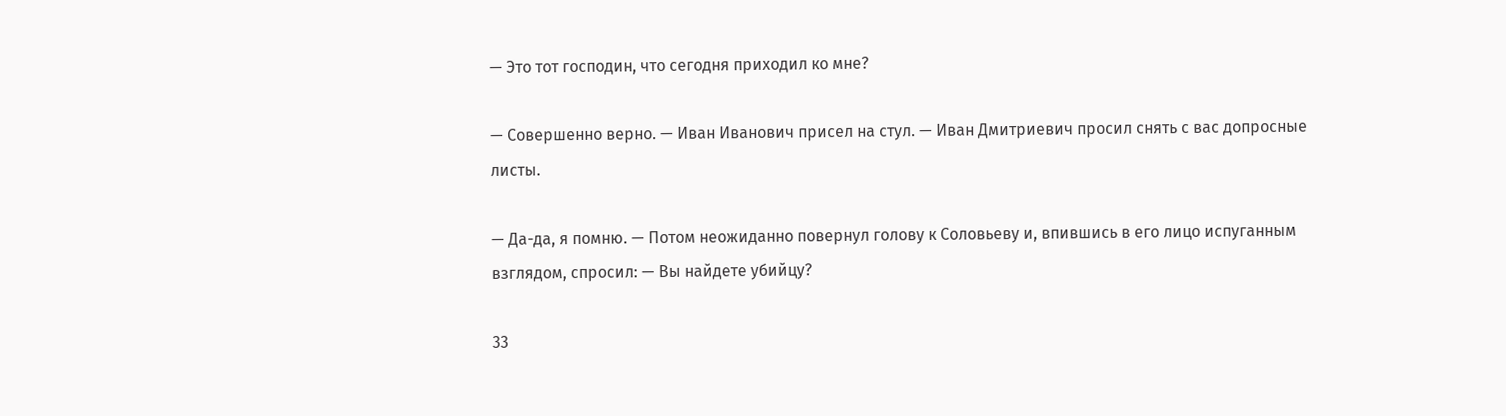— Это тот господин, что сегодня приходил ко мне?

— Совершенно верно. — Иван Иванович присел на стул. — Иван Дмитриевич просил снять с вас допросные листы.

— Да-да, я помню. — Потом неожиданно повернул голову к Соловьеву и, впившись в его лицо испуганным взглядом, спросил: — Вы найдете убийцу?

33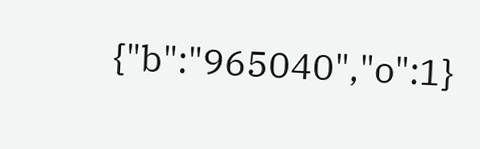{"b":"965040","o":1}